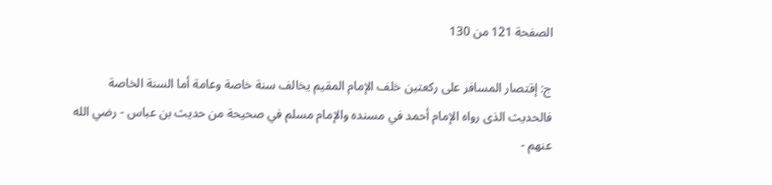الصفحة 121 من 130

ج: إقتصار المسافر على ركعتين خلف الإمام المقيم يخالف سنة خاصة وعامة أما السنة الخاصة فالحديث الذى رواه الإمام أحمد في مسنده والإمام مسلم في صحيحة من حديث بن عباس - رضي الله عنهم -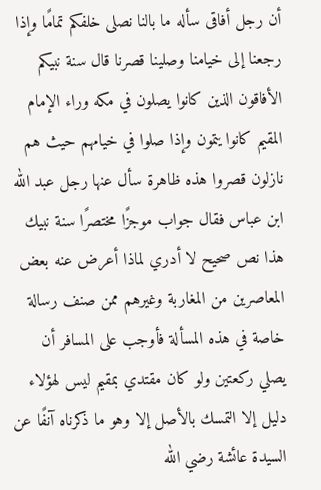أن رجل أفاقى سأله ما بالنا نصلى خلفكم تمامًا وإذا رجعنا إلى خيامنا وصلينا قصرنا قال سنة نبيكم الأفاقون الذين كانوا يصلون في مكه وراء الإمام المقيم كانوا يتمون وإذا صلوا في خيامهم حيث هم نازلون قصروا هذه ظاهرة سأل عنها رجل عبد الله ابن عباس فقال جواب موجزًا مختصرًا سنة نبيك هذا نص صحيح لا أدري لماذا أعرض عنه بعض المعاصرين من المغاربة وغيرهم ممن صنف رسالة خاصة في هذه المسألة فأوجب على المسافر أن يصلي ركعتين ولو كان مقتدي بمقيم ليس لهؤلاء دليل إلا التمسك بالأصل إلا وهو ما ذكرناه آنفًا عن السيدة عائشة رضي الله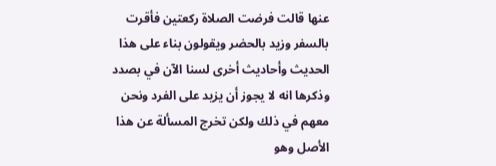عنها قالت فرضت الصلاة ركعتين فأقرت بالسفر وزيد بالحضر ويقولون بناء على هذا الحديث وأحاديث أخرى لسنا الآن في بصدد وذكرها انه لا يجوز أن يزيد على الفرد ونحن معهم في ذلك ولكن تخرج المسألة عن هذا الأصل وهو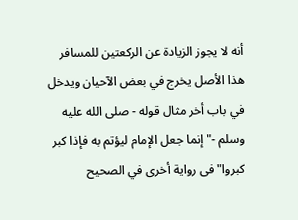أنه لا يجوز الزيادة عن الركعتين للمسافر هذا الأصل يخرج في بعض الآحيان ويدخل في باب أخر مثال قوله - صلى الله عليه وسلم -"إنما جعل الإمام ليؤتم به فإذا كبر كبروا"فى رواية أخرى في الصحيح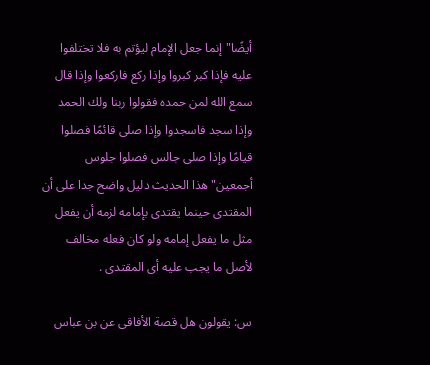أيضًا"إنما جعل الإمام ليؤتم به فلا تختلفوا عليه فإذا كبر كبروا وإذا ركع فاركعوا وإذا قال سمع الله لمن حمده فقولوا ربنا ولك الحمد وإذا سجد فاسجدوا وإذا صلى قائمًا فصلوا قيامًا وإذا صلى جالس فصلوا جلوس أجمعين"هذا الحديث دليل واضح جدا على أن المقتدى حينما يقتدى بإمامه لزمه أن يفعل مثل ما يفعل إمامه ولو كان فعله مخالف لأصل ما يجب عليه أى المقتدى .

س: يقولون هل قصة الأفاقى عن بن عباس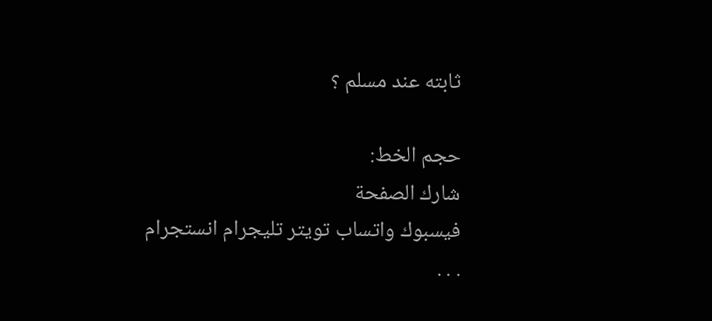ثابته عند مسلم ؟

حجم الخط:
شارك الصفحة
فيسبوك واتساب تويتر تليجرام انستجرام
. . .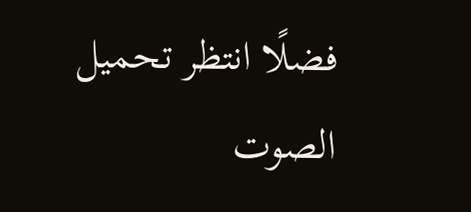فضلًا انتظر تحميل الصوت